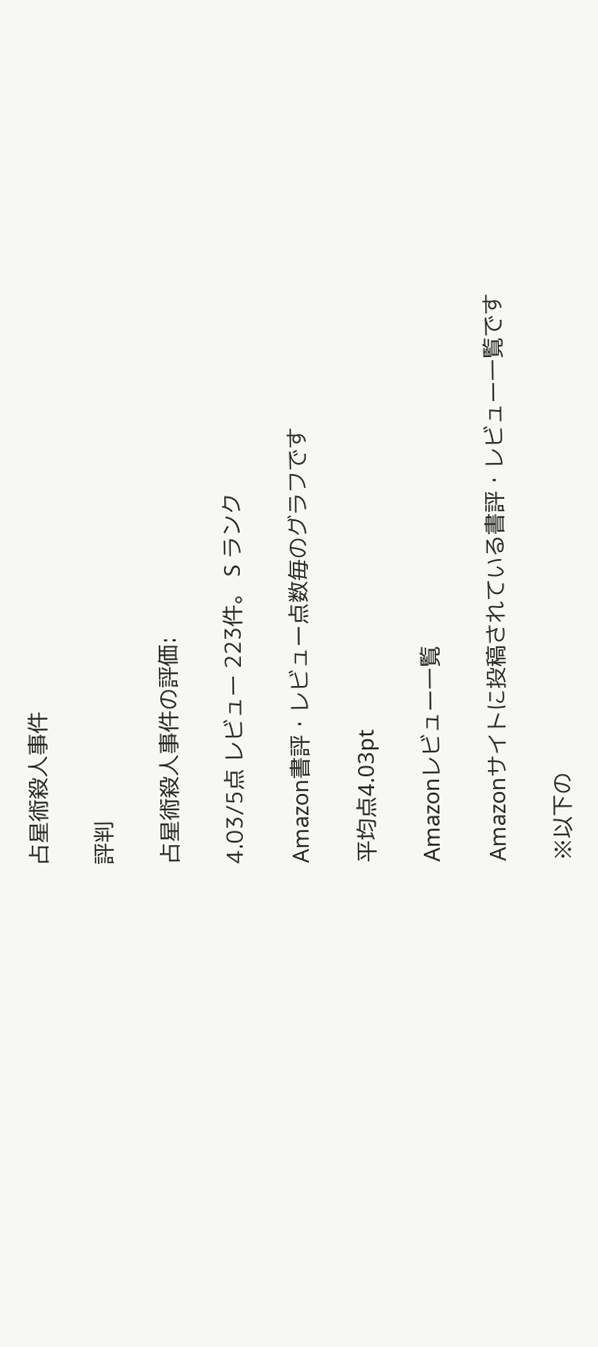占星術殺人事件

評判

占星術殺人事件の評価:

4.03/5点 レビュー 223件。 S ランク

Amazon書評・レビュー点数毎のグラフです

平均点4.03pt

Amazonレビュー一覧

Amazonサイトに投稿されている書評・レビュー一覧です

※以下の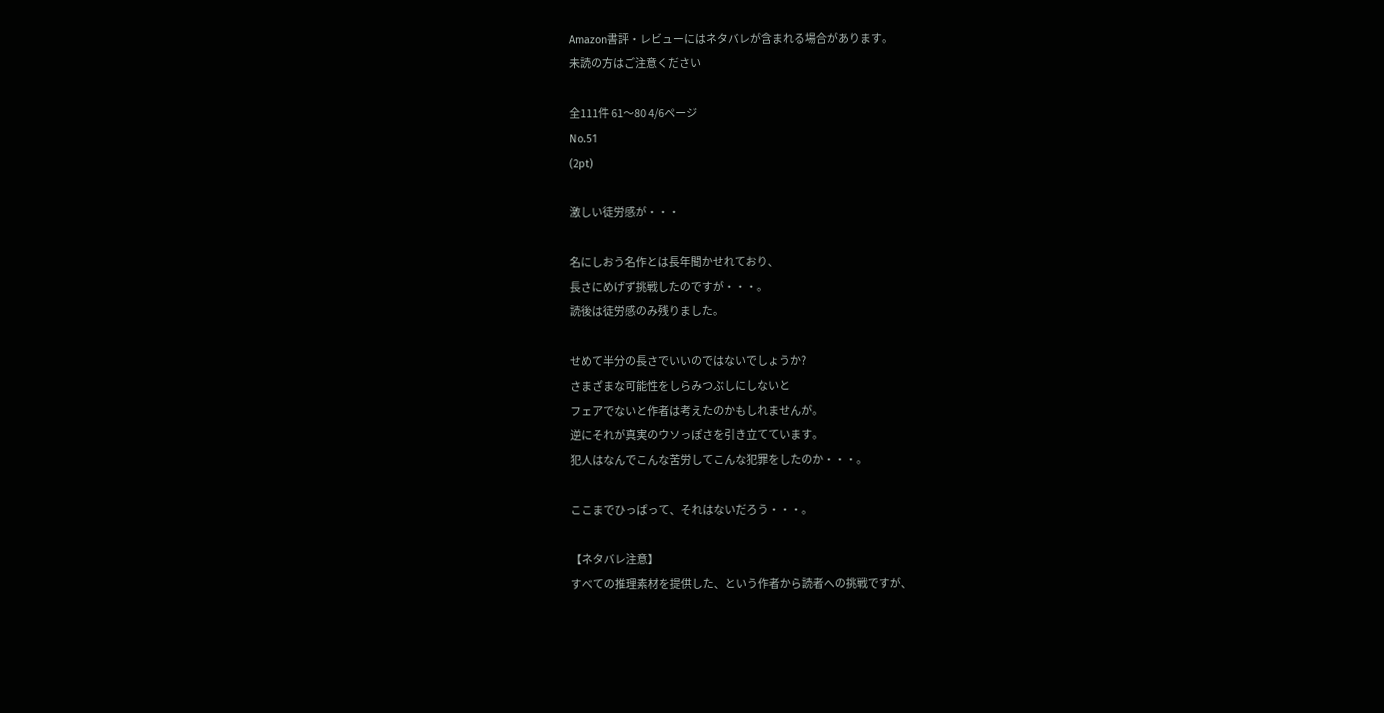Amazon書評・レビューにはネタバレが含まれる場合があります。
未読の方はご注意ください

全111件 61〜80 4/6ページ
No.51
(2pt)

激しい徒労感が・・・

名にしおう名作とは長年聞かせれており、
長さにめげず挑戦したのですが・・・。
読後は徒労感のみ残りました。

せめて半分の長さでいいのではないでしょうか?
さまざまな可能性をしらみつぶしにしないと
フェアでないと作者は考えたのかもしれませんが。
逆にそれが真実のウソっぽさを引き立てています。
犯人はなんでこんな苦労してこんな犯罪をしたのか・・・。

ここまでひっぱって、それはないだろう・・・。

【ネタバレ注意】
すべての推理素材を提供した、という作者から読者への挑戦ですが、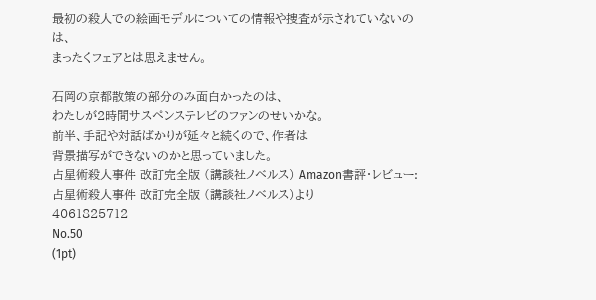最初の殺人での絵画モデルについての情報や捜査が示されていないのは、
まったくフェアとは思えません。

石岡の京都散策の部分のみ面白かったのは、
わたしが2時間サスペンステレビのファンのせいかな。
前半、手記や対話ばかりが延々と続くので、作者は
背景描写ができないのかと思っていました。
占星術殺人事件 改訂完全版 (講談社ノベルス) Amazon書評・レビュー: 占星術殺人事件 改訂完全版 (講談社ノベルス)より
4061825712
No.50
(1pt)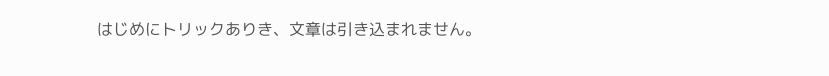はじめにトリックありき、文章は引き込まれません。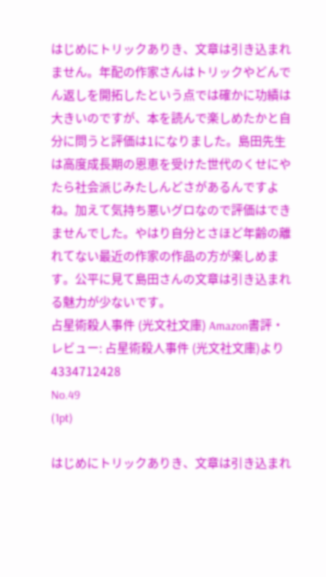はじめにトリックありき、文章は引き込まれません。年配の作家さんはトリックやどんでん返しを開拓したという点では確かに功績は大きいのですが、本を読んで楽しめたかと自分に問うと評価は1になりました。島田先生は高度成長期の恩恵を受けた世代のくせにやたら社会派じみたしんどさがあるんですよね。加えて気持ち悪いグロなので評価はできませんでした。やはり自分とさほど年齢の離れてない最近の作家の作品の方が楽しめます。公平に見て島田さんの文章は引き込まれる魅力が少ないです。
占星術殺人事件 (光文社文庫) Amazon書評・レビュー: 占星術殺人事件 (光文社文庫)より
4334712428
No.49
(1pt)

はじめにトリックありき、文章は引き込まれ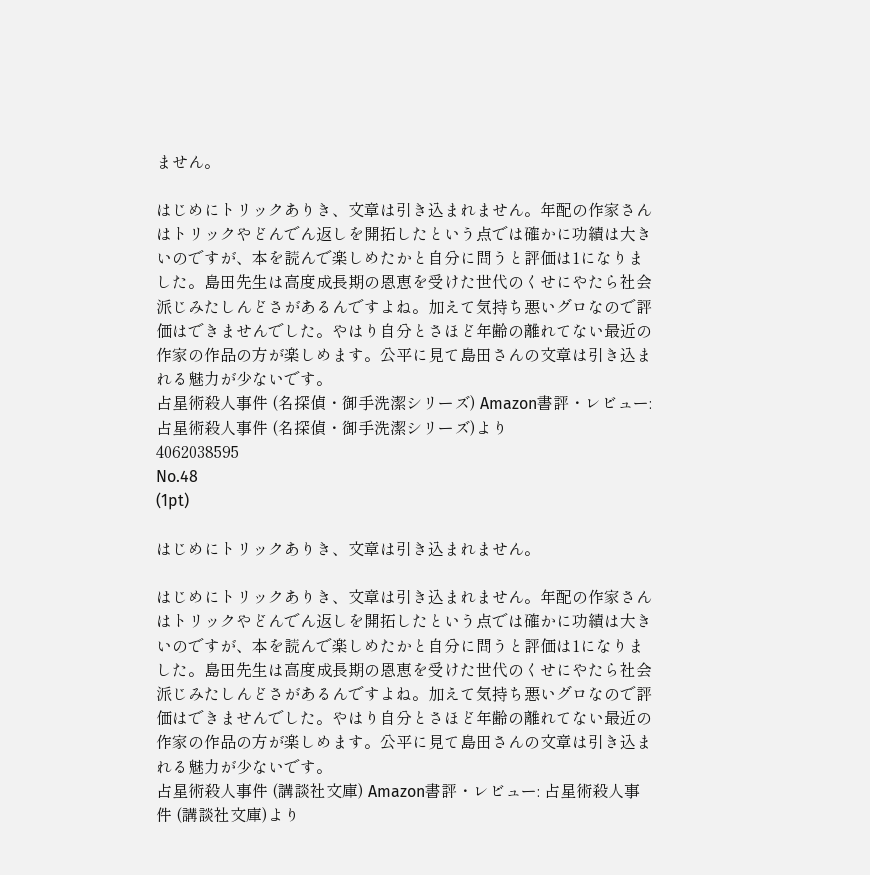ません。

はじめにトリックありき、文章は引き込まれません。年配の作家さんはトリックやどんでん返しを開拓したという点では確かに功績は大きいのですが、本を読んで楽しめたかと自分に問うと評価は1になりました。島田先生は高度成長期の恩恵を受けた世代のくせにやたら社会派じみたしんどさがあるんですよね。加えて気持ち悪いグロなので評価はできませんでした。やはり自分とさほど年齢の離れてない最近の作家の作品の方が楽しめます。公平に見て島田さんの文章は引き込まれる魅力が少ないです。
占星術殺人事件 (名探偵・御手洗潔シリーズ) Amazon書評・レビュー: 占星術殺人事件 (名探偵・御手洗潔シリーズ)より
4062038595
No.48
(1pt)

はじめにトリックありき、文章は引き込まれません。

はじめにトリックありき、文章は引き込まれません。年配の作家さんはトリックやどんでん返しを開拓したという点では確かに功績は大きいのですが、本を読んで楽しめたかと自分に問うと評価は1になりました。島田先生は高度成長期の恩恵を受けた世代のくせにやたら社会派じみたしんどさがあるんですよね。加えて気持ち悪いグロなので評価はできませんでした。やはり自分とさほど年齢の離れてない最近の作家の作品の方が楽しめます。公平に見て島田さんの文章は引き込まれる魅力が少ないです。
占星術殺人事件 (講談社文庫) Amazon書評・レビュー: 占星術殺人事件 (講談社文庫)より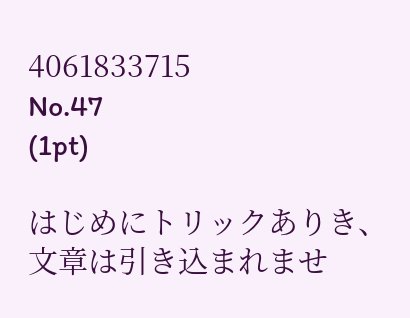4061833715
No.47
(1pt)

はじめにトリックありき、文章は引き込まれませ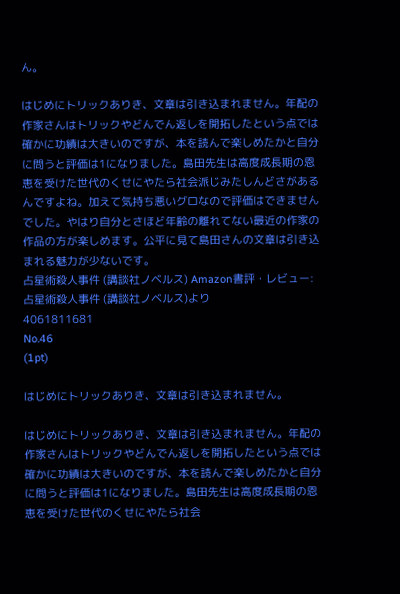ん。

はじめにトリックありき、文章は引き込まれません。年配の作家さんはトリックやどんでん返しを開拓したという点では確かに功績は大きいのですが、本を読んで楽しめたかと自分に問うと評価は1になりました。島田先生は高度成長期の恩恵を受けた世代のくせにやたら社会派じみたしんどさがあるんですよね。加えて気持ち悪いグロなので評価はできませんでした。やはり自分とさほど年齢の離れてない最近の作家の作品の方が楽しめます。公平に見て島田さんの文章は引き込まれる魅力が少ないです。
占星術殺人事件 (講談社ノベルス) Amazon書評・レビュー: 占星術殺人事件 (講談社ノベルス)より
4061811681
No.46
(1pt)

はじめにトリックありき、文章は引き込まれません。

はじめにトリックありき、文章は引き込まれません。年配の作家さんはトリックやどんでん返しを開拓したという点では確かに功績は大きいのですが、本を読んで楽しめたかと自分に問うと評価は1になりました。島田先生は高度成長期の恩恵を受けた世代のくせにやたら社会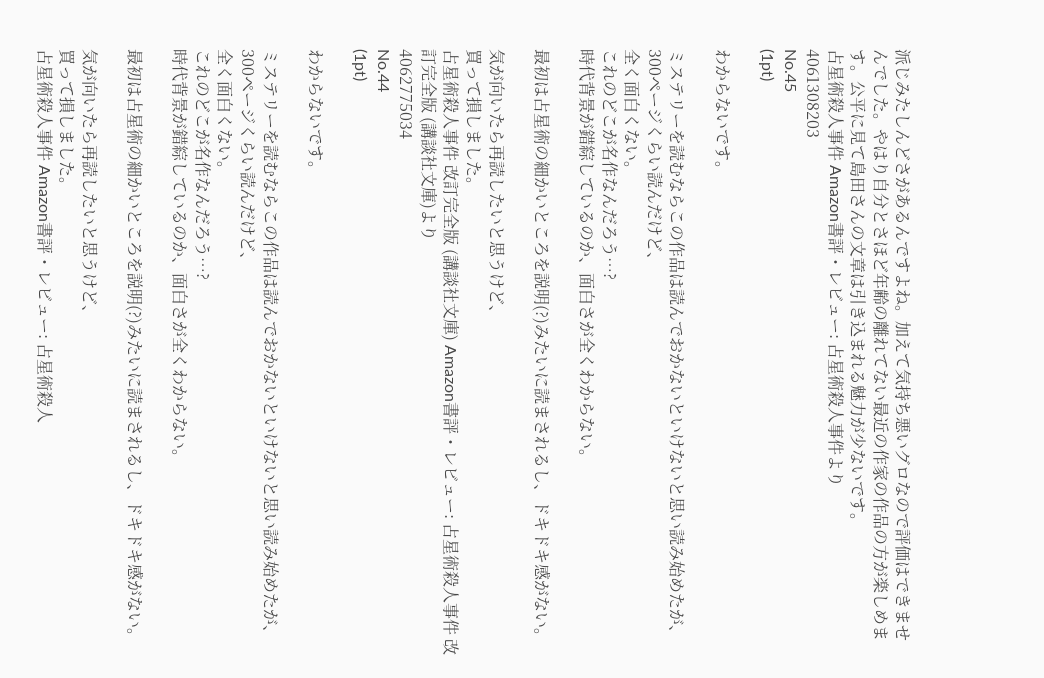派じみたしんどさがあるんですよね。加えて気持ち悪いグロなので評価はできませんでした。やはり自分とさほど年齢の離れてない最近の作家の作品の方が楽しめます。公平に見て島田さんの文章は引き込まれる魅力が少ないです。
占星術殺人事件 Amazon書評・レビュー: 占星術殺人事件より
4061308203
No.45
(1pt)

わからないです。

ミステリーを読むならこの作品は読んでおかないといけないと思い読み始めたが、300ページくらい読んだけど、
全く面白くない。
これのどこが名作なんだろう…?
時代背景が錯綜しているのか、面白さが全くわからない。

最初は占星術の細かいところを説明(?)みたいに読まされるし、ドキドキ感がない。

気が向いたら再読したいと思うけど、
買って損しました。
占星術殺人事件 改訂完全版 (講談社文庫) Amazon書評・レビュー: 占星術殺人事件 改訂完全版 (講談社文庫)より
4062775034
No.44
(1pt)

わからないです。

ミステリーを読むならこの作品は読んでおかないといけないと思い読み始めたが、300ページくらい読んだけど、
全く面白くない。
これのどこが名作なんだろう…?
時代背景が錯綜しているのか、面白さが全くわからない。

最初は占星術の細かいところを説明(?)みたいに読まされるし、ドキドキ感がない。

気が向いたら再読したいと思うけど、
買って損しました。
占星術殺人事件 Amazon書評・レビュー: 占星術殺人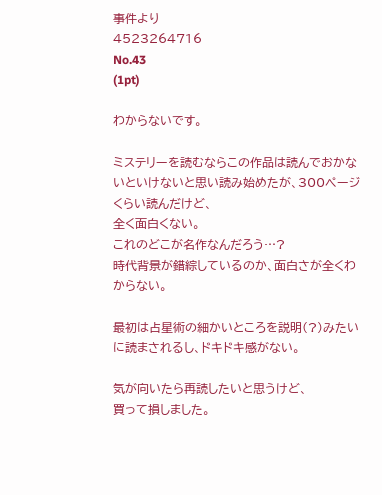事件より
4523264716
No.43
(1pt)

わからないです。

ミステリーを読むならこの作品は読んでおかないといけないと思い読み始めたが、300ページくらい読んだけど、
全く面白くない。
これのどこが名作なんだろう…?
時代背景が錯綜しているのか、面白さが全くわからない。

最初は占星術の細かいところを説明(?)みたいに読まされるし、ドキドキ感がない。

気が向いたら再読したいと思うけど、
買って損しました。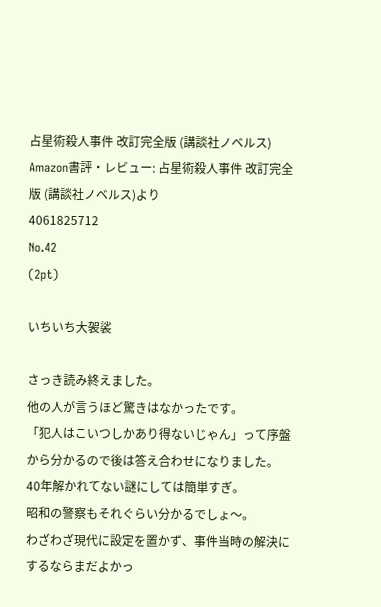占星術殺人事件 改訂完全版 (講談社ノベルス) Amazon書評・レビュー: 占星術殺人事件 改訂完全版 (講談社ノベルス)より
4061825712
No.42
(2pt)

いちいち大袈裟

さっき読み終えました。
他の人が言うほど驚きはなかったです。
「犯人はこいつしかあり得ないじゃん」って序盤から分かるので後は答え合わせになりました。
40年解かれてない謎にしては簡単すぎ。
昭和の警察もそれぐらい分かるでしょ〜。
わざわざ現代に設定を置かず、事件当時の解決にするならまだよかっ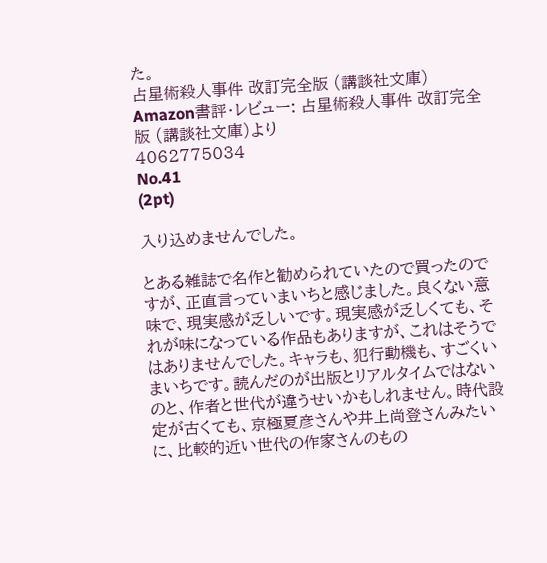た。
占星術殺人事件 改訂完全版 (講談社文庫) Amazon書評・レビュー: 占星術殺人事件 改訂完全版 (講談社文庫)より
4062775034
No.41
(2pt)

入り込めませんでした。

とある雑誌で名作と勧められていたので買ったのですが、正直言っていまいちと感じました。良くない意味で、現実感が乏しいです。現実感が乏しくても、それが味になっている作品もありますが、これはそうではありませんでした。キャラも、犯行動機も、すごくいまいちです。読んだのが出版とリアルタイムではないのと、作者と世代が違うせいかもしれません。時代設定が古くても、京極夏彦さんや井上尚登さんみたいに、比較的近い世代の作家さんのもの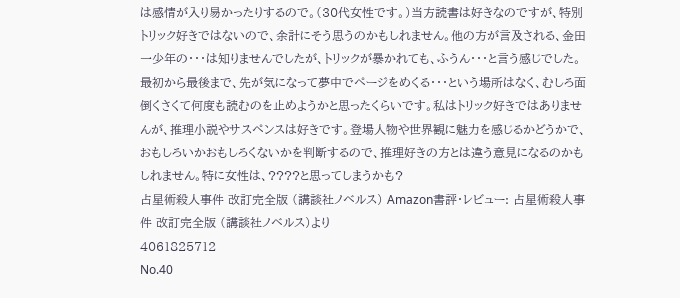は感情が入り易かったりするので。(30代女性です。)当方読書は好きなのですが、特別トリック好きではないので、余計にそう思うのかもしれません。他の方が言及される、金田一少年の・・・は知りませんでしたが、トリックが暴かれても、ふうん・・・と言う感じでした。最初から最後まで、先が気になって夢中でページをめくる・・・という場所はなく、むしろ面倒くさくて何度も読むのを止めようかと思ったくらいです。私はトリック好きではありませんが、推理小説やサスペンスは好きです。登場人物や世界観に魅力を感じるかどうかで、おもしろいかおもしろくないかを判断するので、推理好きの方とは違う意見になるのかもしれません。特に女性は、????と思ってしまうかも?
占星術殺人事件 改訂完全版 (講談社ノベルス) Amazon書評・レビュー: 占星術殺人事件 改訂完全版 (講談社ノベルス)より
4061825712
No.40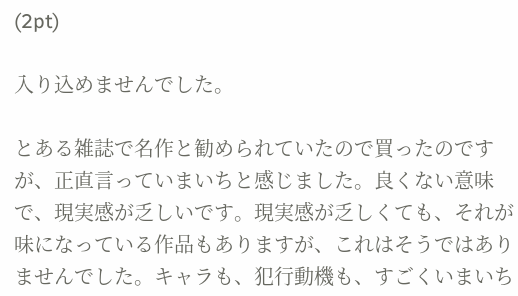(2pt)

入り込めませんでした。

とある雑誌で名作と勧められていたので買ったのですが、正直言っていまいちと感じました。良くない意味で、現実感が乏しいです。現実感が乏しくても、それが味になっている作品もありますが、これはそうではありませんでした。キャラも、犯行動機も、すごくいまいち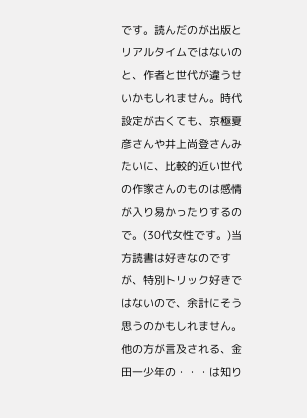です。読んだのが出版とリアルタイムではないのと、作者と世代が違うせいかもしれません。時代設定が古くても、京極夏彦さんや井上尚登さんみたいに、比較的近い世代の作家さんのものは感情が入り易かったりするので。(30代女性です。)当方読書は好きなのですが、特別トリック好きではないので、余計にそう思うのかもしれません。他の方が言及される、金田一少年の・・・は知り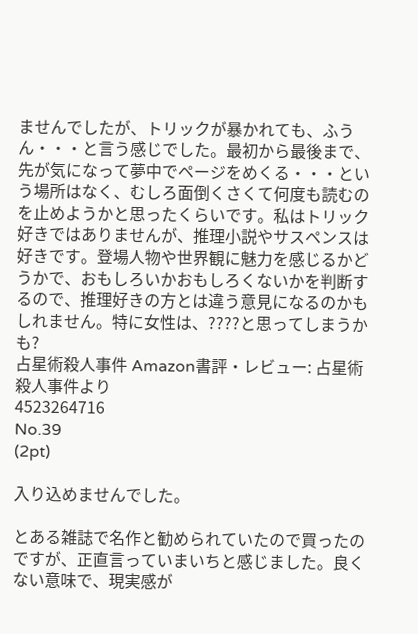ませんでしたが、トリックが暴かれても、ふうん・・・と言う感じでした。最初から最後まで、先が気になって夢中でページをめくる・・・という場所はなく、むしろ面倒くさくて何度も読むのを止めようかと思ったくらいです。私はトリック好きではありませんが、推理小説やサスペンスは好きです。登場人物や世界観に魅力を感じるかどうかで、おもしろいかおもしろくないかを判断するので、推理好きの方とは違う意見になるのかもしれません。特に女性は、????と思ってしまうかも?
占星術殺人事件 Amazon書評・レビュー: 占星術殺人事件より
4523264716
No.39
(2pt)

入り込めませんでした。

とある雑誌で名作と勧められていたので買ったのですが、正直言っていまいちと感じました。良くない意味で、現実感が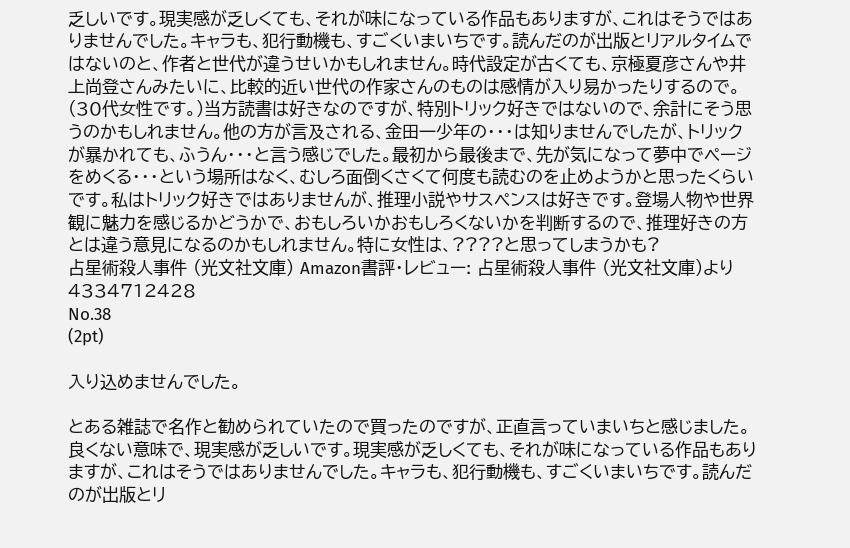乏しいです。現実感が乏しくても、それが味になっている作品もありますが、これはそうではありませんでした。キャラも、犯行動機も、すごくいまいちです。読んだのが出版とリアルタイムではないのと、作者と世代が違うせいかもしれません。時代設定が古くても、京極夏彦さんや井上尚登さんみたいに、比較的近い世代の作家さんのものは感情が入り易かったりするので。(30代女性です。)当方読書は好きなのですが、特別トリック好きではないので、余計にそう思うのかもしれません。他の方が言及される、金田一少年の・・・は知りませんでしたが、トリックが暴かれても、ふうん・・・と言う感じでした。最初から最後まで、先が気になって夢中でページをめくる・・・という場所はなく、むしろ面倒くさくて何度も読むのを止めようかと思ったくらいです。私はトリック好きではありませんが、推理小説やサスペンスは好きです。登場人物や世界観に魅力を感じるかどうかで、おもしろいかおもしろくないかを判断するので、推理好きの方とは違う意見になるのかもしれません。特に女性は、????と思ってしまうかも?
占星術殺人事件 (光文社文庫) Amazon書評・レビュー: 占星術殺人事件 (光文社文庫)より
4334712428
No.38
(2pt)

入り込めませんでした。

とある雑誌で名作と勧められていたので買ったのですが、正直言っていまいちと感じました。良くない意味で、現実感が乏しいです。現実感が乏しくても、それが味になっている作品もありますが、これはそうではありませんでした。キャラも、犯行動機も、すごくいまいちです。読んだのが出版とリ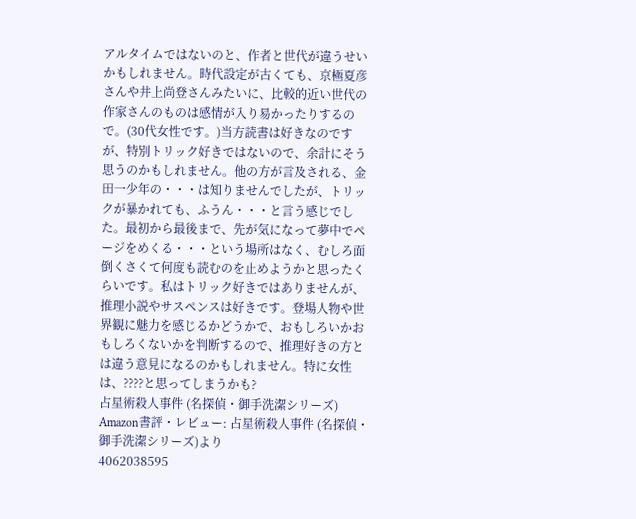アルタイムではないのと、作者と世代が違うせいかもしれません。時代設定が古くても、京極夏彦さんや井上尚登さんみたいに、比較的近い世代の作家さんのものは感情が入り易かったりするので。(30代女性です。)当方読書は好きなのですが、特別トリック好きではないので、余計にそう思うのかもしれません。他の方が言及される、金田一少年の・・・は知りませんでしたが、トリックが暴かれても、ふうん・・・と言う感じでした。最初から最後まで、先が気になって夢中でページをめくる・・・という場所はなく、むしろ面倒くさくて何度も読むのを止めようかと思ったくらいです。私はトリック好きではありませんが、推理小説やサスペンスは好きです。登場人物や世界観に魅力を感じるかどうかで、おもしろいかおもしろくないかを判断するので、推理好きの方とは違う意見になるのかもしれません。特に女性は、????と思ってしまうかも?
占星術殺人事件 (名探偵・御手洗潔シリーズ) Amazon書評・レビュー: 占星術殺人事件 (名探偵・御手洗潔シリーズ)より
4062038595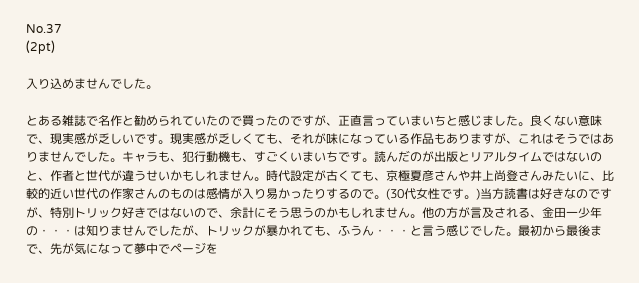No.37
(2pt)

入り込めませんでした。

とある雑誌で名作と勧められていたので買ったのですが、正直言っていまいちと感じました。良くない意味で、現実感が乏しいです。現実感が乏しくても、それが味になっている作品もありますが、これはそうではありませんでした。キャラも、犯行動機も、すごくいまいちです。読んだのが出版とリアルタイムではないのと、作者と世代が違うせいかもしれません。時代設定が古くても、京極夏彦さんや井上尚登さんみたいに、比較的近い世代の作家さんのものは感情が入り易かったりするので。(30代女性です。)当方読書は好きなのですが、特別トリック好きではないので、余計にそう思うのかもしれません。他の方が言及される、金田一少年の・・・は知りませんでしたが、トリックが暴かれても、ふうん・・・と言う感じでした。最初から最後まで、先が気になって夢中でページを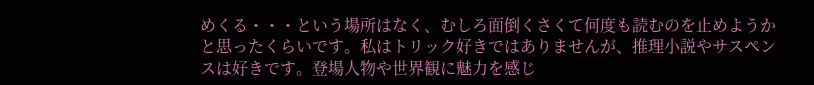めくる・・・という場所はなく、むしろ面倒くさくて何度も読むのを止めようかと思ったくらいです。私はトリック好きではありませんが、推理小説やサスペンスは好きです。登場人物や世界観に魅力を感じ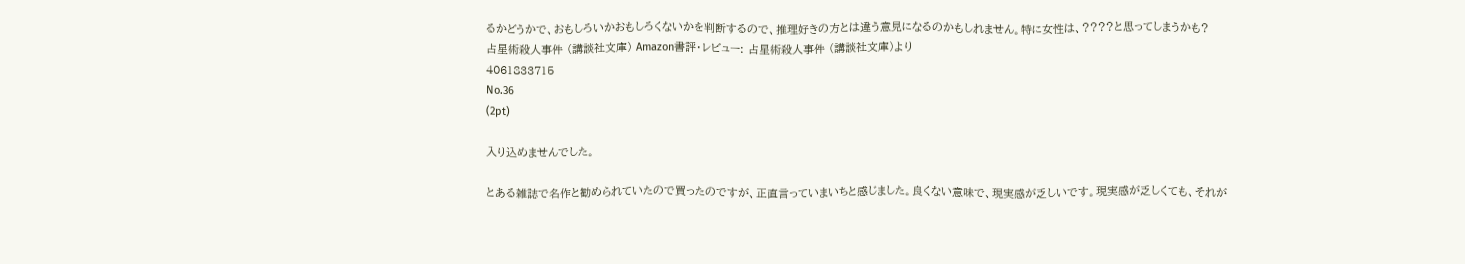るかどうかで、おもしろいかおもしろくないかを判断するので、推理好きの方とは違う意見になるのかもしれません。特に女性は、????と思ってしまうかも?
占星術殺人事件 (講談社文庫) Amazon書評・レビュー: 占星術殺人事件 (講談社文庫)より
4061833715
No.36
(2pt)

入り込めませんでした。

とある雑誌で名作と勧められていたので買ったのですが、正直言っていまいちと感じました。良くない意味で、現実感が乏しいです。現実感が乏しくても、それが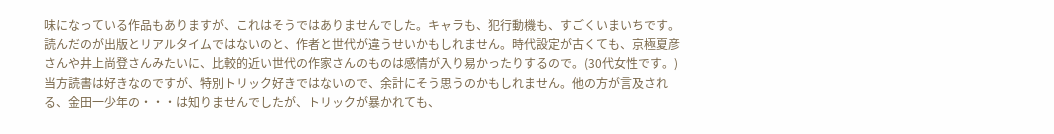味になっている作品もありますが、これはそうではありませんでした。キャラも、犯行動機も、すごくいまいちです。読んだのが出版とリアルタイムではないのと、作者と世代が違うせいかもしれません。時代設定が古くても、京極夏彦さんや井上尚登さんみたいに、比較的近い世代の作家さんのものは感情が入り易かったりするので。(30代女性です。)当方読書は好きなのですが、特別トリック好きではないので、余計にそう思うのかもしれません。他の方が言及される、金田一少年の・・・は知りませんでしたが、トリックが暴かれても、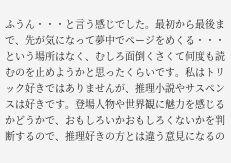ふうん・・・と言う感じでした。最初から最後まで、先が気になって夢中でページをめくる・・・という場所はなく、むしろ面倒くさくて何度も読むのを止めようかと思ったくらいです。私はトリック好きではありませんが、推理小説やサスペンスは好きです。登場人物や世界観に魅力を感じるかどうかで、おもしろいかおもしろくないかを判断するので、推理好きの方とは違う意見になるの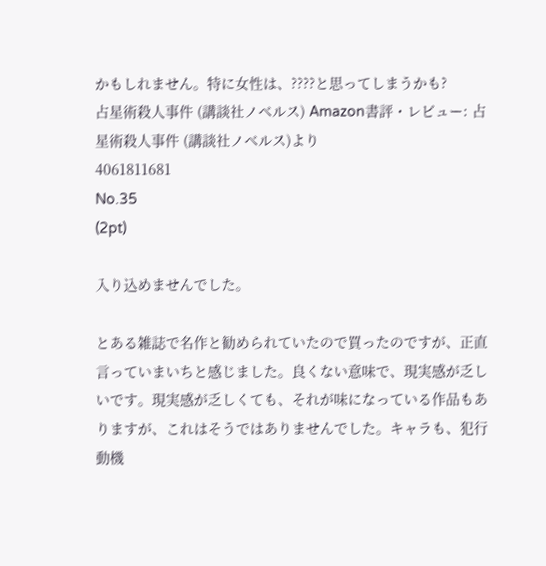かもしれません。特に女性は、????と思ってしまうかも?
占星術殺人事件 (講談社ノベルス) Amazon書評・レビュー: 占星術殺人事件 (講談社ノベルス)より
4061811681
No.35
(2pt)

入り込めませんでした。

とある雑誌で名作と勧められていたので買ったのですが、正直言っていまいちと感じました。良くない意味で、現実感が乏しいです。現実感が乏しくても、それが味になっている作品もありますが、これはそうではありませんでした。キャラも、犯行動機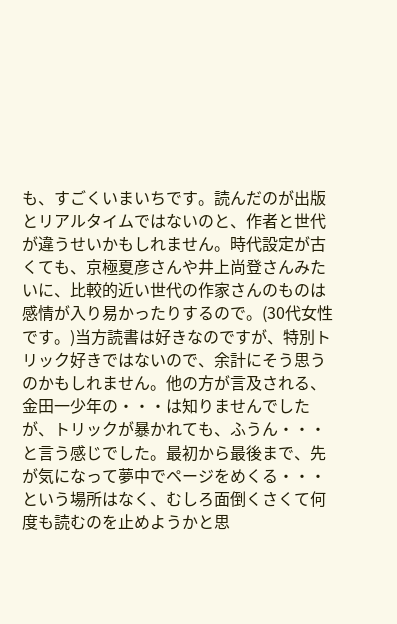も、すごくいまいちです。読んだのが出版とリアルタイムではないのと、作者と世代が違うせいかもしれません。時代設定が古くても、京極夏彦さんや井上尚登さんみたいに、比較的近い世代の作家さんのものは感情が入り易かったりするので。(30代女性です。)当方読書は好きなのですが、特別トリック好きではないので、余計にそう思うのかもしれません。他の方が言及される、金田一少年の・・・は知りませんでしたが、トリックが暴かれても、ふうん・・・と言う感じでした。最初から最後まで、先が気になって夢中でページをめくる・・・という場所はなく、むしろ面倒くさくて何度も読むのを止めようかと思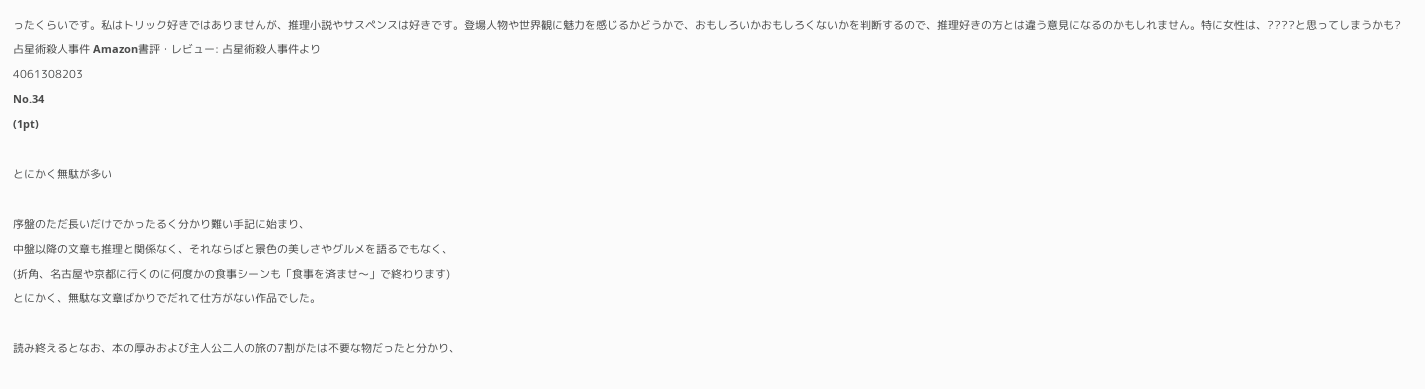ったくらいです。私はトリック好きではありませんが、推理小説やサスペンスは好きです。登場人物や世界観に魅力を感じるかどうかで、おもしろいかおもしろくないかを判断するので、推理好きの方とは違う意見になるのかもしれません。特に女性は、????と思ってしまうかも?
占星術殺人事件 Amazon書評・レビュー: 占星術殺人事件より
4061308203
No.34
(1pt)

とにかく無駄が多い

序盤のただ長いだけでかったるく分かり難い手記に始まり、
中盤以降の文章も推理と関係なく、それならばと景色の美しさやグルメを語るでもなく、
(折角、名古屋や京都に行くのに何度かの食事シーンも「食事を済ませ〜」で終わります)
とにかく、無駄な文章ばかりでだれて仕方がない作品でした。

読み終えるとなお、本の厚みおよび主人公二人の旅の7割がたは不要な物だったと分かり、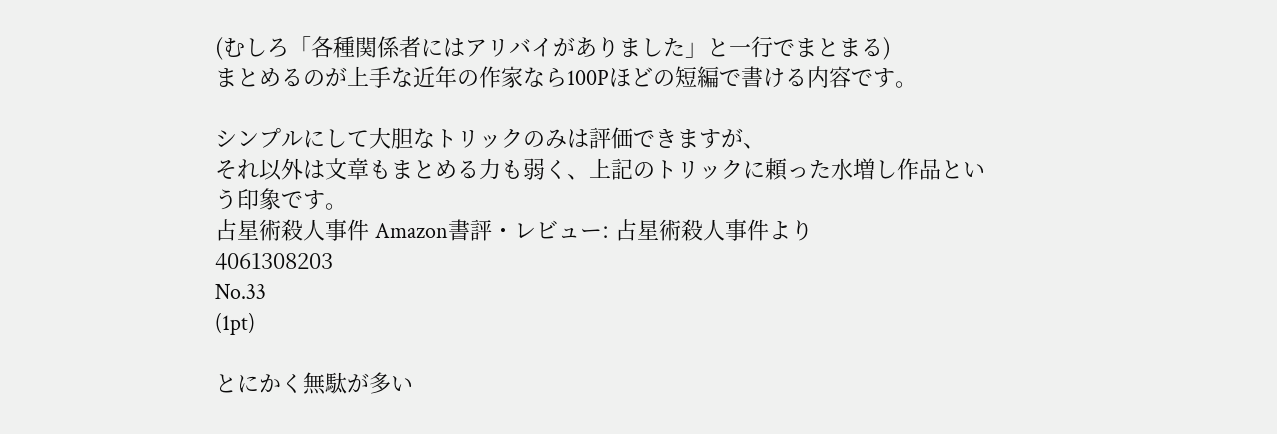(むしろ「各種関係者にはアリバイがありました」と一行でまとまる)
まとめるのが上手な近年の作家なら100Pほどの短編で書ける内容です。

シンプルにして大胆なトリックのみは評価できますが、
それ以外は文章もまとめる力も弱く、上記のトリックに頼った水増し作品という印象です。
占星術殺人事件 Amazon書評・レビュー: 占星術殺人事件より
4061308203
No.33
(1pt)

とにかく無駄が多い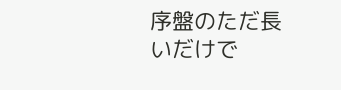序盤のただ長いだけで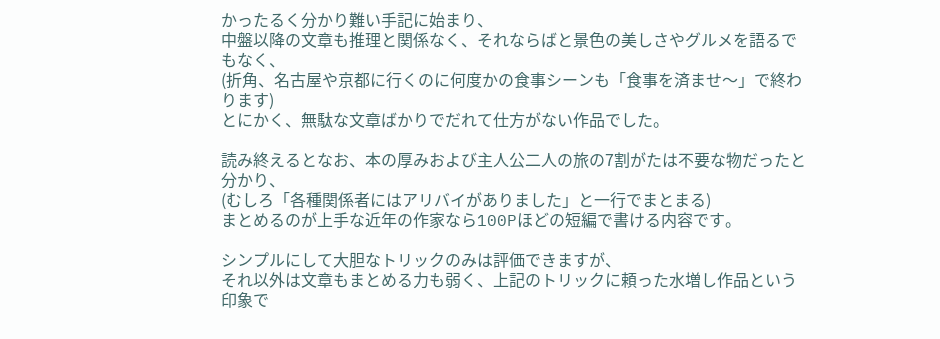かったるく分かり難い手記に始まり、
中盤以降の文章も推理と関係なく、それならばと景色の美しさやグルメを語るでもなく、
(折角、名古屋や京都に行くのに何度かの食事シーンも「食事を済ませ〜」で終わります)
とにかく、無駄な文章ばかりでだれて仕方がない作品でした。

読み終えるとなお、本の厚みおよび主人公二人の旅の7割がたは不要な物だったと分かり、
(むしろ「各種関係者にはアリバイがありました」と一行でまとまる)
まとめるのが上手な近年の作家なら100Pほどの短編で書ける内容です。

シンプルにして大胆なトリックのみは評価できますが、
それ以外は文章もまとめる力も弱く、上記のトリックに頼った水増し作品という印象で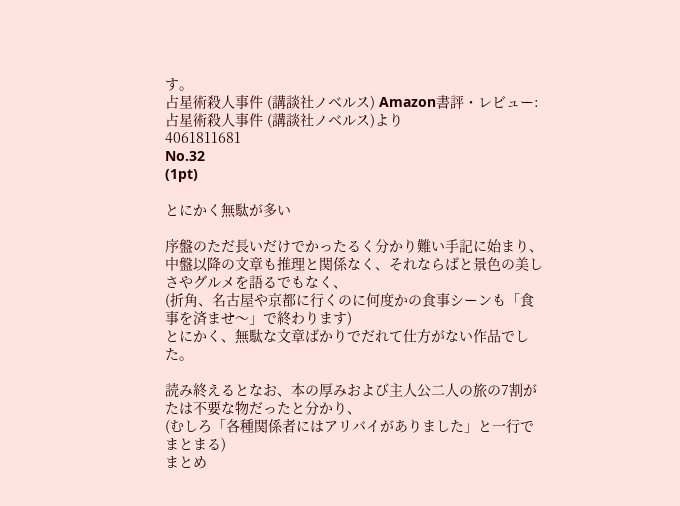す。
占星術殺人事件 (講談社ノベルス) Amazon書評・レビュー: 占星術殺人事件 (講談社ノベルス)より
4061811681
No.32
(1pt)

とにかく無駄が多い

序盤のただ長いだけでかったるく分かり難い手記に始まり、
中盤以降の文章も推理と関係なく、それならばと景色の美しさやグルメを語るでもなく、
(折角、名古屋や京都に行くのに何度かの食事シーンも「食事を済ませ〜」で終わります)
とにかく、無駄な文章ばかりでだれて仕方がない作品でした。

読み終えるとなお、本の厚みおよび主人公二人の旅の7割がたは不要な物だったと分かり、
(むしろ「各種関係者にはアリバイがありました」と一行でまとまる)
まとめ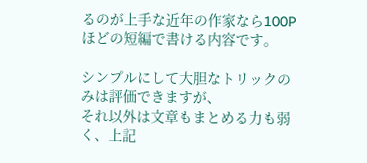るのが上手な近年の作家なら100Pほどの短編で書ける内容です。

シンプルにして大胆なトリックのみは評価できますが、
それ以外は文章もまとめる力も弱く、上記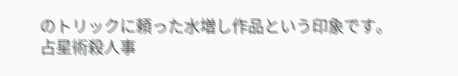のトリックに頼った水増し作品という印象です。
占星術殺人事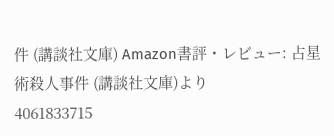件 (講談社文庫) Amazon書評・レビュー: 占星術殺人事件 (講談社文庫)より
4061833715